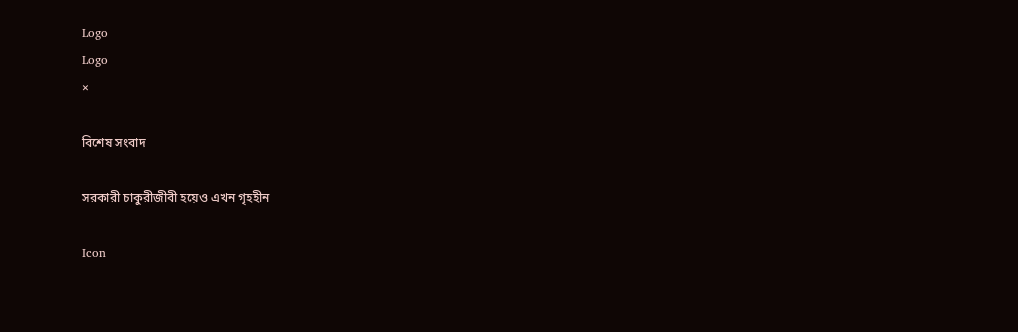Logo
Logo
×

বিশেষ সংবাদ

সরকারী চাকুরীজীবী হয়েও এখন গৃহহীন

Icon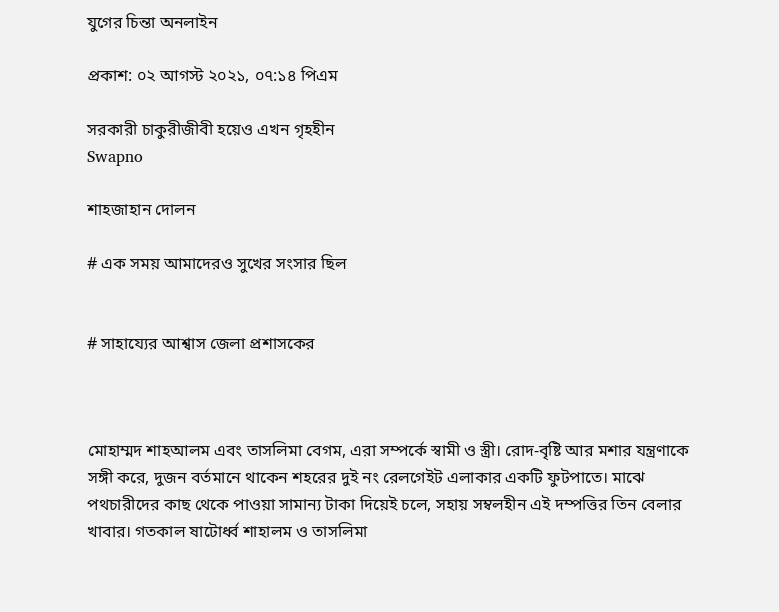যুগের চিন্তা অনলাইন

প্রকাশ: ০২ আগস্ট ২০২১, ০৭:১৪ পিএম

সরকারী চাকুরীজীবী হয়েও এখন গৃহহীন
Swapno

শাহজাহান দোলন

# এক সময় আমাদেরও সুখের সংসার ছিল


# সাহায্যের আশ্বাস জেলা প্রশাসকের



মোহাম্মদ শাহআলম এবং তাসলিমা বেগম, এরা সম্পর্কে স্বামী ও স্ত্রী। রোদ-বৃষ্টি আর মশার যন্ত্রণাকে সঙ্গী করে, দুজন বর্তমানে থাকেন শহরের দুই নং রেলগেইট এলাকার একটি ফুটপাতে। মাঝে পথচারীদের কাছ থেকে পাওয়া সামান্য টাকা দিয়েই চলে, সহায় সম্বলহীন এই দম্পত্তির তিন বেলার খাবার। গতকাল ষাটোর্ধ্ব শাহালম ও তাসলিমা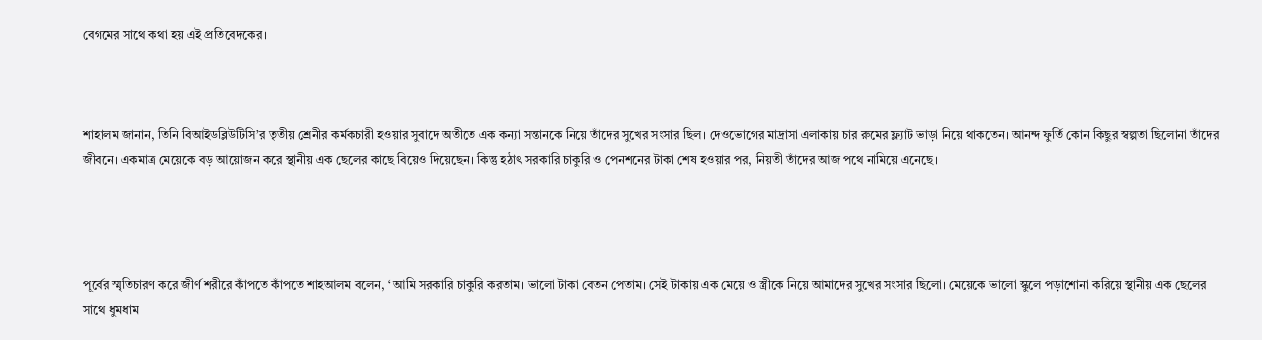বেগমের সাথে কথা হয় এই প্রতিবেদকের।



শাহালম জানান, তিনি বিআইডব্লিউটিসি’র তৃতীয় শ্রেনীর কর্মকচারী হওয়ার সুবাদে অতীতে এক কন্যা সন্তানকে নিয়ে তাঁদের সুখের সংসার ছিল। দেওভোগের মাদ্রাসা এলাকায় চার রুমের ফ্ল্যাট ভাড়া নিয়ে থাকতেন। আনন্দ ফুর্তি কোন কিছুর স্বল্পতা ছিলোনা তাঁদের জীবনে। একমাত্র মেয়েকে বড় আয়োজন করে স্থানীয় এক ছেলের কাছে বিয়েও দিয়েছেন। কিন্তু হঠাৎ সরকারি চাকুরি ও পেনশনের টাকা শেষ হওয়ার পর, নিয়তী তাঁদের আজ পথে নামিয়ে এনেছে।




পূর্বের স্মৃতিচারণ করে জীর্ণ শরীরে কাঁপতে কাঁপতে শাহআলম বলেন, ‘ আমি সরকারি চাকুরি করতাম। ভালো টাকা বেতন পেতাম। সেই টাকায় এক মেয়ে ও স্ত্রীকে নিয়ে আমাদের সুখের সংসার ছিলো। মেয়েকে ভালো স্কুলে পড়াশোনা করিয়ে স্থানীয় এক ছেলের সাথে ধুমধাম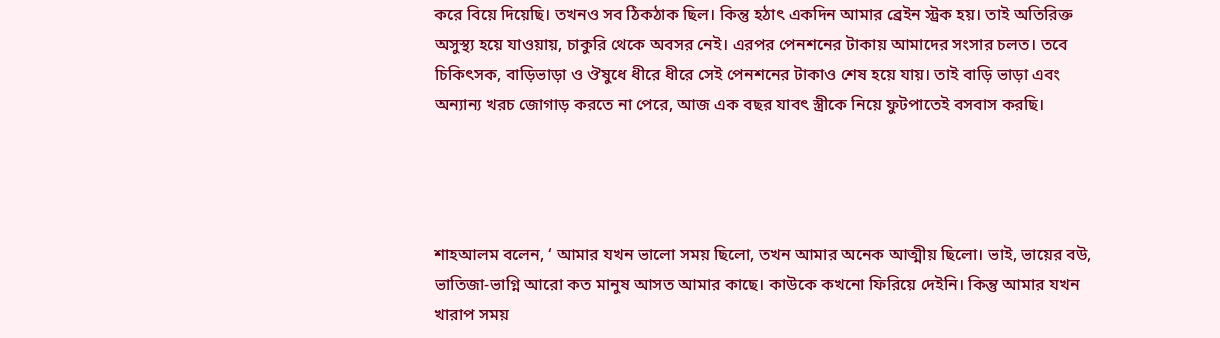করে বিয়ে দিয়েছি। তখনও সব ঠিকঠাক ছিল। কিন্তু হঠাৎ একদিন আমার ব্রেইন স্ট্রক হয়। তাই অতিরিক্ত অসুস্থ্য হয়ে যাওয়ায়, চাকুরি থেকে অবসর নেই। এরপর পেনশনের টাকায় আমাদের সংসার চলত। তবে চিকিৎসক, বাড়িভাড়া ও ঔষুধে ধীরে ধীরে সেই পেনশনের টাকাও শেষ হয়ে যায়। তাই বাড়ি ভাড়া এবং অন্যান্য খরচ জোগাড় করতে না পেরে, আজ এক বছর যাবৎ স্ত্রীকে নিয়ে ফুটপাতেই বসবাস করছি।




শাহআলম বলেন, ‘ আমার যখন ভালো সময় ছিলো, তখন আমার অনেক আত্মীয় ছিলো। ভাই, ভায়ের বউ, ভাতিজা-ভাগ্নি আরো কত মানুষ আসত আমার কাছে। কাউকে কখনো ফিরিয়ে দেইনি। কিন্তু আমার যখন খারাপ সময়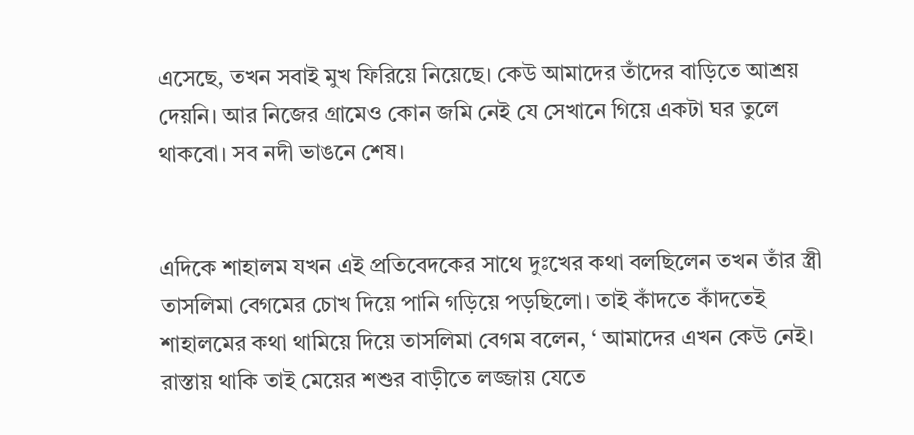এসেছে, তখন সবাই মুখ ফিরিয়ে নিয়েছে। কেউ আমাদের তাঁদের বাড়িতে আশ্রয় দেয়নি। আর নিজের গ্রামেও কোন জমি নেই যে সেখানে গিয়ে একটা ঘর তুলে থাকবো। সব নদী ভাঙনে শেষ।


এদিকে শাহালম যখন এই প্রতিবেদকের সাথে দুঃখের কথা বলছিলেন তখন তাঁর স্ত্রী তাসলিমা বেগমের চোখ দিয়ে পানি গড়িয়ে পড়ছিলো। তাই কাঁদতে কাঁদতেই শাহালমের কথা থামিয়ে দিয়ে তাসলিমা বেগম বলেন, ‘ আমাদের এখন কেউ নেই। রাস্তায় থাকি তাই মেয়ের শশুর বাড়ীতে লজ্জায় যেতে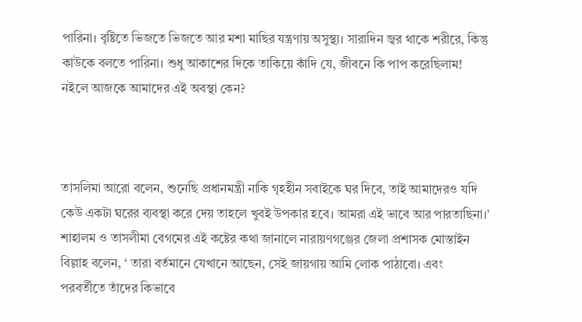পারিনা। বৃষ্টিতে ভিজতে ভিজতে আর মশা মাছির যন্ত্রণায় অসুস্থ্য। সারাদিন জ্বর থাকে শরীরে, কিন্তু কাউকে বলতে পারিনা। শুধু আকাশের দিকে তাকিয়ে কাঁদি যে, জীবনে কি পাপ করেছিলাম! নইলে আজকে আমাদের এই অবস্থা কেন?



তাসলিমা আরো বলেন, শুনেছি প্রধানমন্ত্রী নাকি গৃহহীন সবাইকে ঘর দিবে, তাই আমাদেরও যদি কেউ একটা ঘরের ব্যবস্থা করে দেয় তাহলে খুবই উপকার হবে। আমরা এই ভাবে আর পারতাছিনা।’ শাহালম ও তাসলীমা বেগমের এই কষ্টের কথা জানালে নারায়ণগঞ্জের জেলা প্রশাসক মোস্তাইন বিল্লাহ বলেন, ‘ তারা বর্তমানে যেখানে আছেন, সেই জায়গায় আমি লোক পাঠাবো। এবং পরবর্তীতে তাঁদের কিভাবে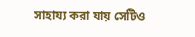সাহায্য করা যায় সেটিও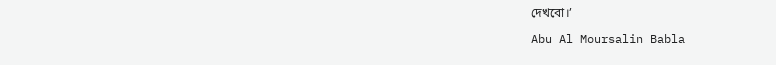দেখবো।’

Abu Al Moursalin Babla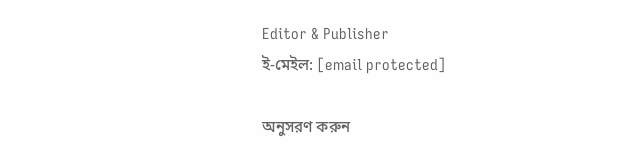Editor & Publisher
ই-মেইল: [email protected]

অনুসরণ করুন